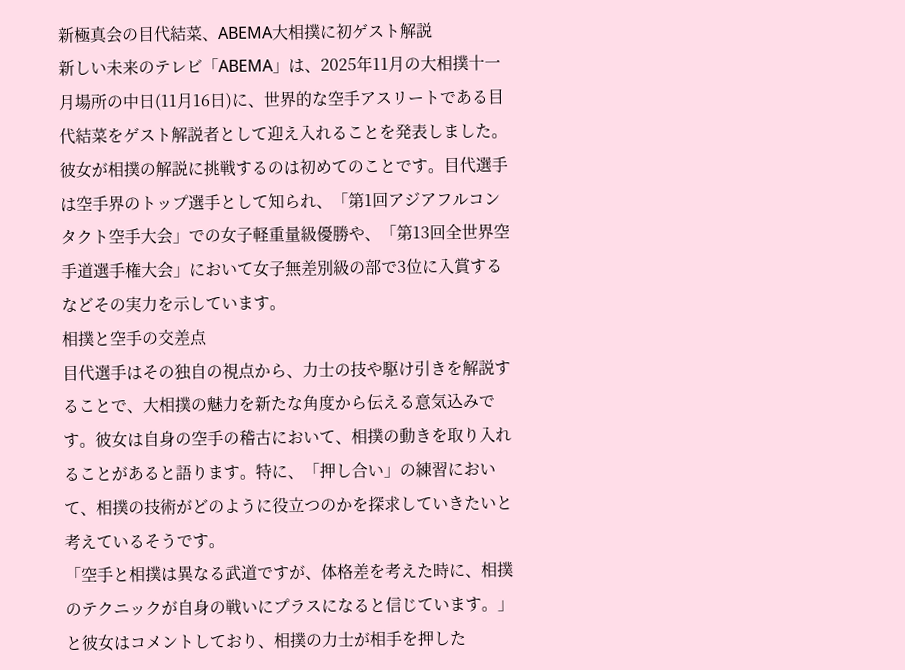新極真会の目代結菜、ABEMA大相撲に初ゲスト解説
新しい未来のテレビ「ABEMA」は、2025年11月の大相撲十一月場所の中日(11月16日)に、世界的な空手アスリートである目代結菜をゲスト解説者として迎え入れることを発表しました。彼女が相撲の解説に挑戦するのは初めてのことです。目代選手は空手界のトップ選手として知られ、「第1回アジアフルコンタクト空手大会」での女子軽重量級優勝や、「第13回全世界空手道選手権大会」において女子無差別級の部で3位に入賞するなどその実力を示しています。
相撲と空手の交差点
目代選手はその独自の視点から、力士の技や駆け引きを解説することで、大相撲の魅力を新たな角度から伝える意気込みです。彼女は自身の空手の稽古において、相撲の動きを取り入れることがあると語ります。特に、「押し合い」の練習において、相撲の技術がどのように役立つのかを探求していきたいと考えているそうです。
「空手と相撲は異なる武道ですが、体格差を考えた時に、相撲のテクニックが自身の戦いにプラスになると信じています。」と彼女はコメントしており、相撲の力士が相手を押した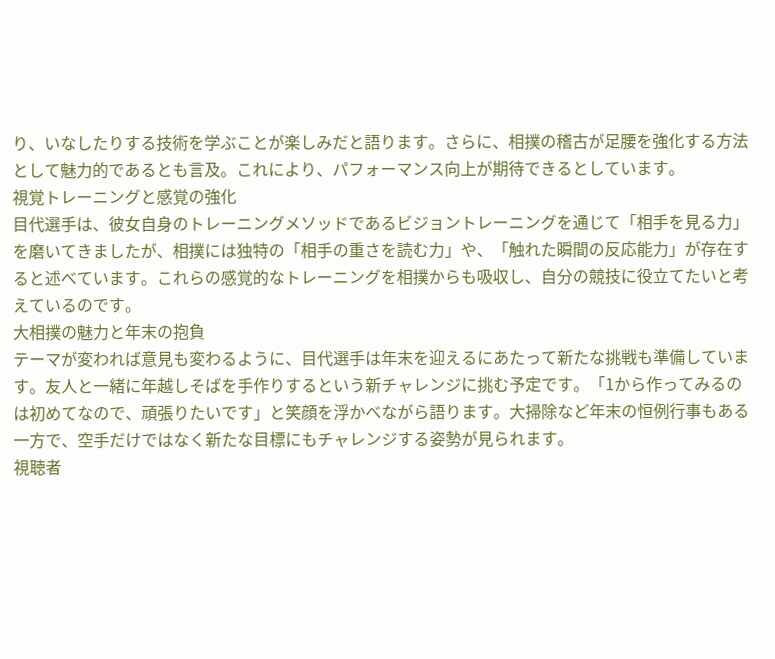り、いなしたりする技術を学ぶことが楽しみだと語ります。さらに、相撲の稽古が足腰を強化する方法として魅力的であるとも言及。これにより、パフォーマンス向上が期待できるとしています。
視覚トレーニングと感覚の強化
目代選手は、彼女自身のトレーニングメソッドであるビジョントレーニングを通じて「相手を見る力」を磨いてきましたが、相撲には独特の「相手の重さを読む力」や、「触れた瞬間の反応能力」が存在すると述べています。これらの感覚的なトレーニングを相撲からも吸収し、自分の競技に役立てたいと考えているのです。
大相撲の魅力と年末の抱負
テーマが変われば意見も変わるように、目代選手は年末を迎えるにあたって新たな挑戦も準備しています。友人と一緒に年越しそばを手作りするという新チャレンジに挑む予定です。「1から作ってみるのは初めてなので、頑張りたいです」と笑顔を浮かべながら語ります。大掃除など年末の恒例行事もある一方で、空手だけではなく新たな目標にもチャレンジする姿勢が見られます。
視聴者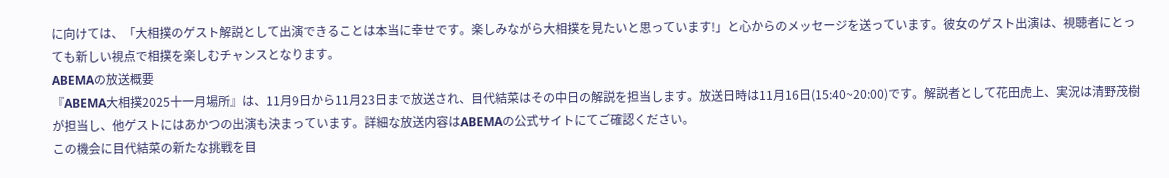に向けては、「大相撲のゲスト解説として出演できることは本当に幸せです。楽しみながら大相撲を見たいと思っています!」と心からのメッセージを送っています。彼女のゲスト出演は、視聴者にとっても新しい視点で相撲を楽しむチャンスとなります。
ABEMAの放送概要
『ABEMA大相撲2025十一月場所』は、11月9日から11月23日まで放送され、目代結菜はその中日の解説を担当します。放送日時は11月16日(15:40~20:00)です。解説者として花田虎上、実況は清野茂樹が担当し、他ゲストにはあかつの出演も決まっています。詳細な放送内容はABEMAの公式サイトにてご確認ください。
この機会に目代結菜の新たな挑戦を目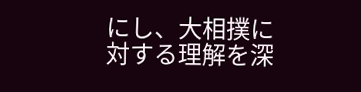にし、大相撲に対する理解を深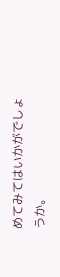めてみてはいかがでしょうか。